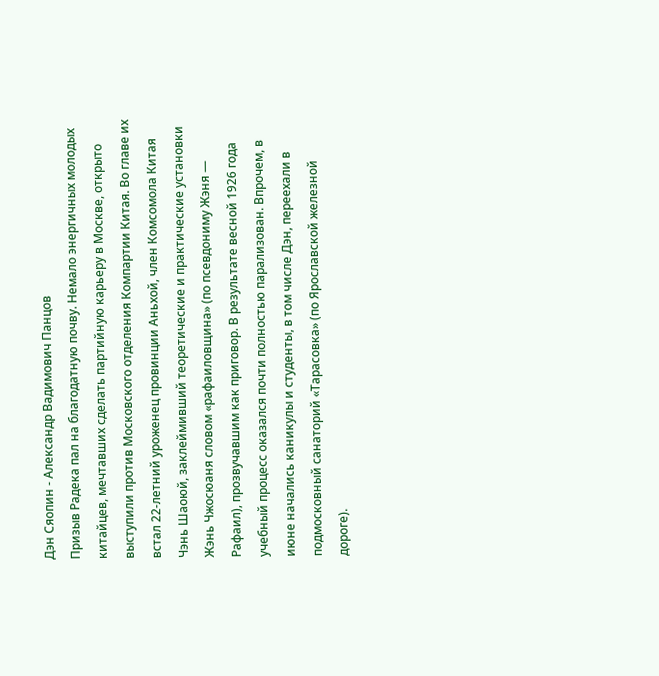Дэн Сяопин - Александр Вадимович Панцов
Призыв Радека пал на благодатную почву. Немало энергичных молодых китайцев, мечтавших сделать партийную карьеру в Москве, открыто выступили против Московского отделения Компартии Китая. Во главе их встал 22-летний уроженец провинции Аньхой, член Комсомола Китая Чэнь Шаоюй, заклеймивший теоретические и практические установки Жэнь Чжосюаня словом «рафаиловщина» (по псевдониму Жэня — Рафаил), прозвучавшим как приговор. В результате весной 1926 года учебный процесс оказался почти полностью парализован. Впрочем, в июне начались каникулы и студенты, в том числе Дэн, переехали в подмосковный санаторий «Тарасовка» (по Ярославской железной дороге).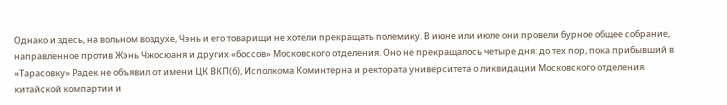Однако и здесь, на вольном воздухе, Чэнь и его товарищи не хотели прекращать полемику. В июне или июле они провели бурное общее собрание, направленное против Жэнь Чжосюаня и других «боссов» Московского отделения. Оно не прекращалось четыре дня: до тех пор, пока прибывший в «Тарасовку» Радек не объявил от имени ЦК ВКП(б), Исполкома Коминтерна и ректората университета о ликвидации Московского отделения китайской компартии и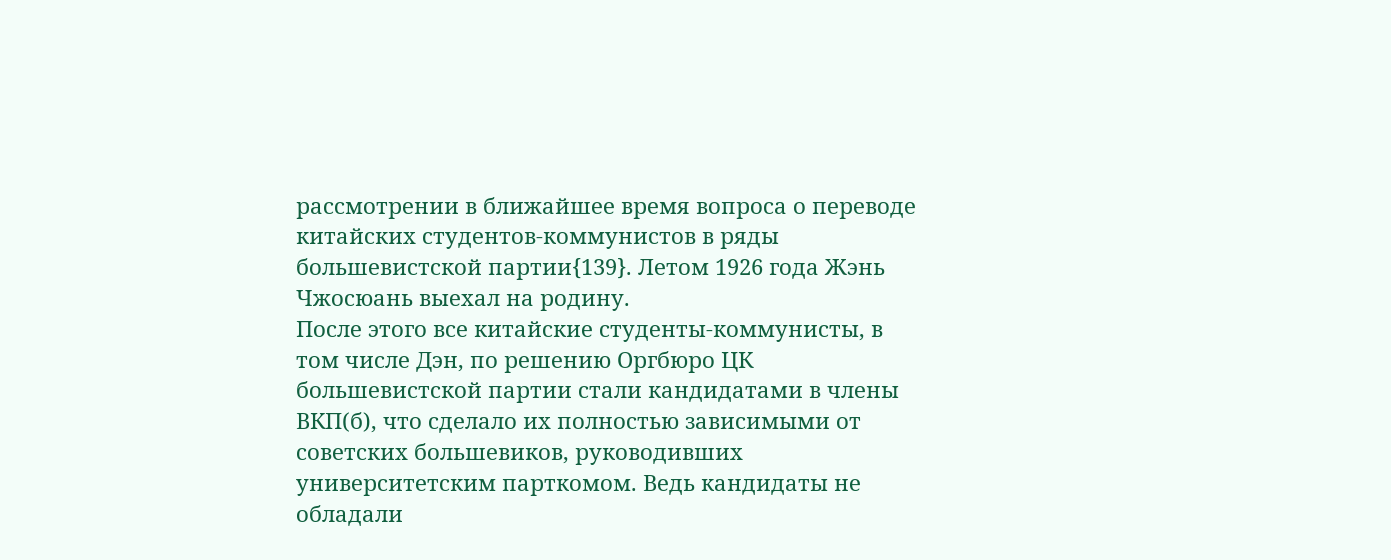рассмотрении в ближайшее время вопроса о переводе китайских студентов-коммунистов в ряды большевистской партии{139}. Летом 1926 года Жэнь Чжосюань выехал на родину.
После этого все китайские студенты-коммунисты, в том числе Дэн, по решению Оргбюро ЦК большевистской партии стали кандидатами в члены ВКП(б), что сделало их полностью зависимыми от советских большевиков, руководивших университетским парткомом. Ведь кандидаты не обладали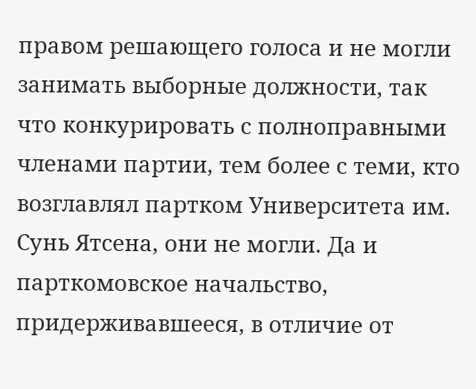правом решающего голоса и не могли занимать выборные должности, так что конкурировать с полноправными членами партии, тем более с теми, кто возглавлял партком Университета им. Сунь Ятсена, они не могли. Да и парткомовское начальство, придерживавшееся, в отличие от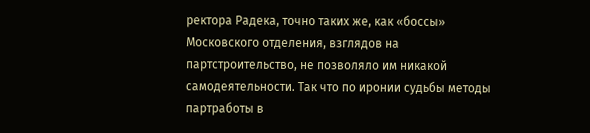ректора Радека, точно таких же, как «боссы» Московского отделения, взглядов на партстроительство, не позволяло им никакой самодеятельности. Так что по иронии судьбы методы партработы в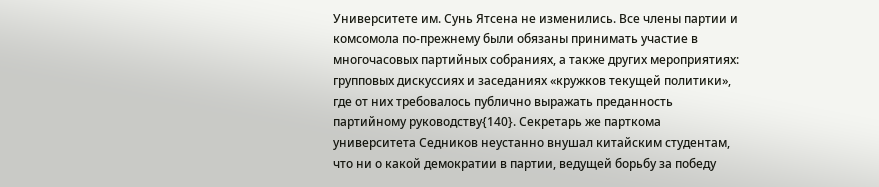Университете им. Сунь Ятсена не изменились. Все члены партии и комсомола по-прежнему были обязаны принимать участие в многочасовых партийных собраниях, а также других мероприятиях: групповых дискуссиях и заседаниях «кружков текущей политики», где от них требовалось публично выражать преданность партийному руководству{140}. Секретарь же парткома университета Седников неустанно внушал китайским студентам, что ни о какой демократии в партии, ведущей борьбу за победу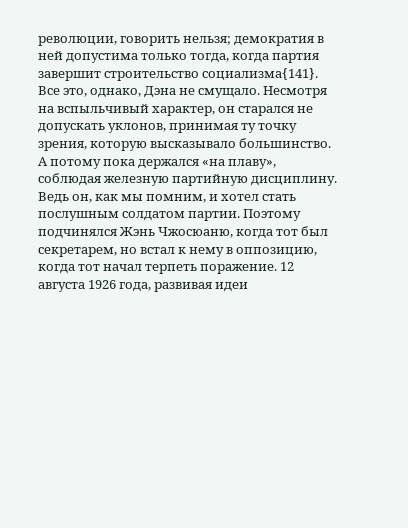революции, говорить нельзя; демократия в ней допустима только тогда, когда партия завершит строительство социализма{141}.
Все это, однако, Дэна не смущало. Несмотря на вспыльчивый характер, он старался не допускать уклонов, принимая ту точку зрения, которую высказывало большинство. А потому пока держался «на плаву», соблюдая железную партийную дисциплину. Ведь он, как мы помним, и хотел стать послушным солдатом партии. Поэтому подчинялся Жэнь Чжосюаню, когда тот был секретарем, но встал к нему в оппозицию, когда тот начал терпеть поражение. 12 августа 1926 года, развивая идеи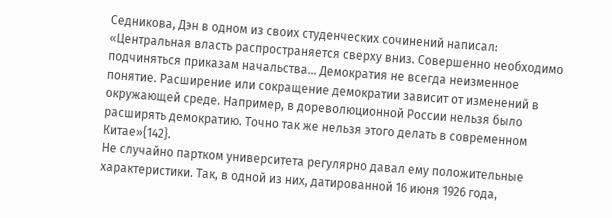Седникова, Дэн в одном из своих студенческих сочинений написал: «Центральная власть распространяется сверху вниз. Совершенно необходимо подчиняться приказам начальства… Демократия не всегда неизменное понятие. Расширение или сокращение демократии зависит от изменений в окружающей среде. Например, в дореволюционной России нельзя было расширять демократию. Точно так же нельзя этого делать в современном Китае»{142}.
Не случайно партком университета регулярно давал ему положительные характеристики. Так, в одной из них, датированной 16 июня 1926 года,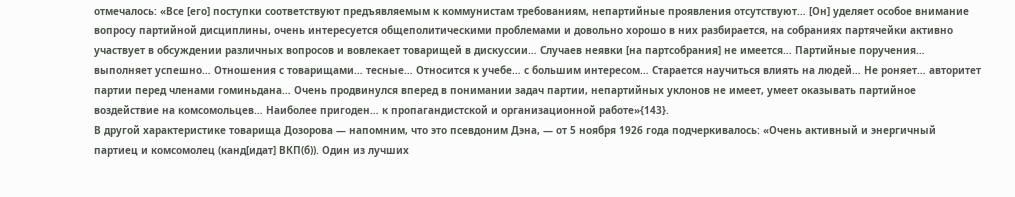отмечалось: «Все [его] поступки соответствуют предъявляемым к коммунистам требованиям, непартийные проявления отсутствуют… [Он] уделяет особое внимание вопросу партийной дисциплины, очень интересуется общеполитическими проблемами и довольно хорошо в них разбирается, на собраниях партячейки активно участвует в обсуждении различных вопросов и вовлекает товарищей в дискуссии… Случаев неявки [на партсобрания] не имеется… Партийные поручения… выполняет успешно… Отношения с товарищами… тесные… Относится к учебе… с большим интересом… Старается научиться влиять на людей… Не роняет… авторитет партии перед членами гоминьдана… Очень продвинулся вперед в понимании задач партии, непартийных уклонов не имеет, умеет оказывать партийное воздействие на комсомольцев… Наиболее пригоден… к пропагандистской и организационной работе»{143}.
В другой характеристике товарища Дозорова — напомним, что это псевдоним Дэна, — от 5 ноября 1926 года подчеркивалось: «Очень активный и энергичный партиец и комсомолец (канд[идат] ВКП(б)). Один из лучших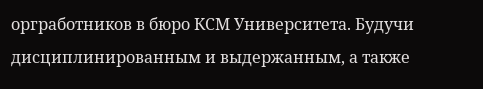оргработников в бюро КСМ Университета. Будучи дисциплинированным и выдержанным, а также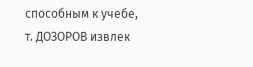способным к учебе, т. ДОЗОРОВ извлек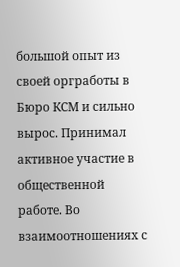большой опыт из своей оргработы в Бюро КСМ и сильно вырос. Принимал активное участие в общественной работе. Во взаимоотношениях с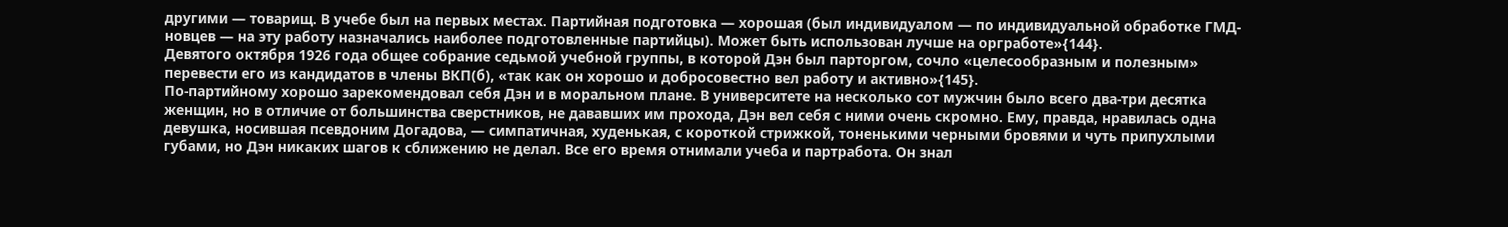другими — товарищ. В учебе был на первых местах. Партийная подготовка — хорошая (был индивидуалом — по индивидуальной обработке ГМД-новцев — на эту работу назначались наиболее подготовленные партийцы). Может быть использован лучше на оргработе»{144}.
Девятого октября 1926 года общее собрание седьмой учебной группы, в которой Дэн был парторгом, сочло «целесообразным и полезным» перевести его из кандидатов в члены ВКП(б), «так как он хорошо и добросовестно вел работу и активно»{145}.
По-партийному хорошо зарекомендовал себя Дэн и в моральном плане. В университете на несколько сот мужчин было всего два-три десятка женщин, но в отличие от большинства сверстников, не дававших им прохода, Дэн вел себя с ними очень скромно. Ему, правда, нравилась одна девушка, носившая псевдоним Догадова, — симпатичная, худенькая, с короткой стрижкой, тоненькими черными бровями и чуть припухлыми губами, но Дэн никаких шагов к сближению не делал. Все его время отнимали учеба и партработа. Он знал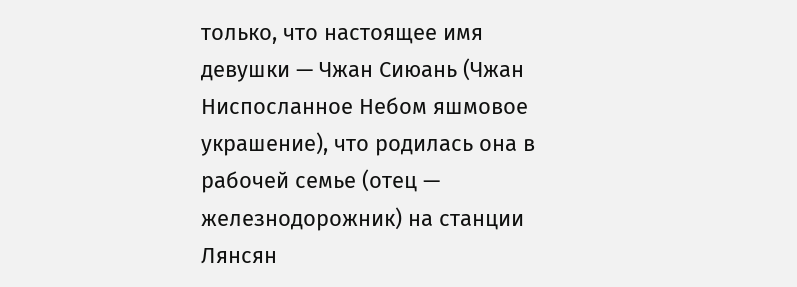только, что настоящее имя девушки — Чжан Сиюань (Чжан Ниспосланное Небом яшмовое украшение), что родилась она в рабочей семье (отец — железнодорожник) на станции Лянсян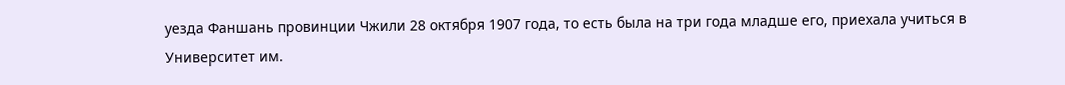уезда Фаншань провинции Чжили 28 октября 1907 года, то есть была на три года младше его, приехала учиться в Университет им.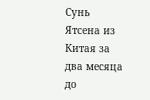Сунь Ятсена из Китая за два месяца до